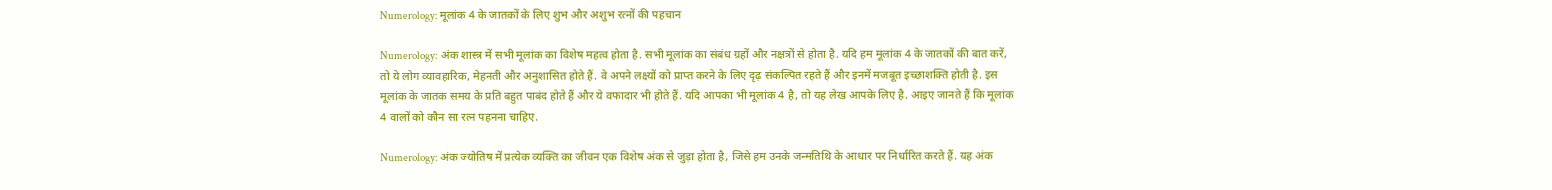Numerology: मूलांक 4 के जातकों के लिए शुभ और अशुभ रत्नों की पहचान

Numerology: अंक शास्त्र में सभी मूलांक का विशेष महत्व होता है. सभी मूलांक का संबंध ग्रहों और नक्षत्रों से होता है. यदि हम मूलांक 4 के जातकों की बात करें, तो ये लोग व्यावहारिक, मेहनती और अनुशासित होते हैं. वे अपने लक्ष्यों को प्राप्त करने के लिए दृढ़ संकल्पित रहते हैं और इनमें मजबूत इच्छाशक्ति होती है. इस मूलांक के जातक समय के प्रति बहुत पाबंद होते हैं और ये वफादार भी होते हैं. यदि आपका भी मूलांक 4 है, तो यह लेख आपके लिए है. आइए जानते हैं कि मूलांक 4 वालों को कौन सा रत्न पहनना चाहिए.

Numerology: अंक ज्योतिष में प्रत्येक व्यक्ति का जीवन एक विशेष अंक से जुड़ा होता है, जिसे हम उनके जन्मतिथि के आधार पर निर्धारित करते हैं. यह अंक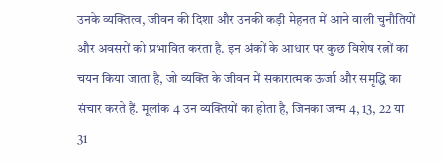उनके व्यक्तित्व, जीवन की दिशा और उनकी कड़ी मेहनत में आने वाली चुनौतियों और अवसरों को प्रभावित करता है. इन अंकों के आधार पर कुछ विशेष रत्नों का चयन किया जाता है, जो व्यक्ति के जीवन में सकारात्मक ऊर्जा और समृद्धि का संचार करते हैं. मूलांक 4 उन व्यक्तियों का होता है, जिनका जन्म 4, 13, 22 या 31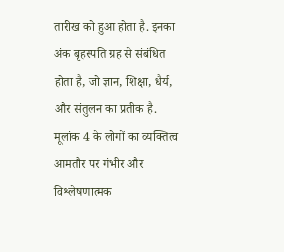तारीख को हुआ होता है. इनका अंक बृहस्पति ग्रह से संबंधित होता है, जो ज्ञान, शिक्षा, धैर्य, और संतुलन का प्रतीक है. मूलांक 4 के लोगों का व्यक्तित्व आमतौर पर गंभीर और विश्लेषणात्मक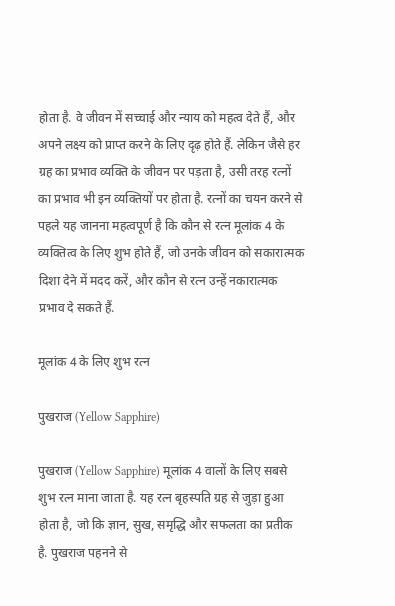होता है. वे जीवन में सच्चाई और न्याय को महत्व देते हैं, और अपने लक्ष्य को प्राप्त करने के लिए दृढ़ होते हैं. लेकिन जैसे हर ग्रह का प्रभाव व्यक्ति के जीवन पर पड़ता है, उसी तरह रत्नों का प्रभाव भी इन व्यक्तियों पर होता है. रत्नों का चयन करने से पहले यह जानना महत्वपूर्ण है कि कौन से रत्न मूलांक 4 के व्यक्तित्व के लिए शुभ होते हैं, जो उनके जीवन को सकारात्मक दिशा देने में मदद करें, और कौन से रत्न उन्हें नकारात्मक प्रभाव दे सकते हैं.

मूलांक 4 के लिए शुभ रत्न

पुखराज (Yellow Sapphire)

पुखराज (Yellow Sapphire) मूलांक 4 वालों के लिए सबसे शुभ रत्न माना जाता है. यह रत्न बृहस्पति ग्रह से जुड़ा हुआ होता है, जो कि ज्ञान, सुख, समृद्धि और सफलता का प्रतीक है. पुखराज पहनने से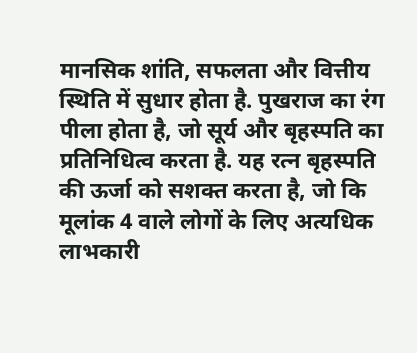मानसिक शांति, सफलता और वित्तीय स्थिति में सुधार होता है. पुखराज का रंग पीला होता है, जो सूर्य और बृहस्पति का प्रतिनिधित्व करता है. यह रत्न बृहस्पति की ऊर्जा को सशक्त करता है, जो कि मूलांक 4 वाले लोगों के लिए अत्यधिक लाभकारी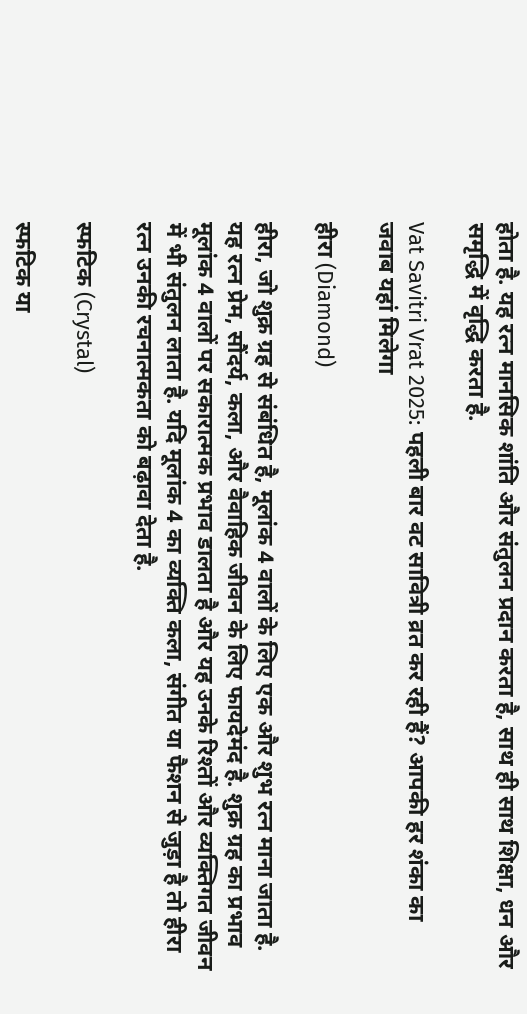होता है. यह रत्न मानसिक शांति और संतुलन प्रदान करता है, साथ ही साथ शिक्षा, धन और समृद्धि में वृद्धि करता है.

Vat Savitri Vrat 2025: पहली बार वट सावित्री व्रत कर रही हैं? आपकी हर शंका का जवाब यहां मिलेगा

हीरा (Diamond)

हीरा, जो शुक्र ग्रह से संबंधित है, मूलांक 4 वालों के लिए एक और शुभ रत्न माना जाता है. यह रत्न प्रेम, सौंदर्य, कला, और वैवाहिक जीवन के लिए फायदेमंद है. शुक्र ग्रह का प्रभाव मूलांक 4 वालों पर सकारात्मक प्रभाव डालता है और यह उनके रिश्तों और व्यक्तिगत जीवन में भी संतुलन लाता है. यदि मूलांक 4 का व्यक्ति कला, संगीत या फैशन से जुड़ा है तो हीरा रत्न उनकी रचनात्मकता को बढ़ावा देता है.

स्फटिक (Crystal)

स्फटिक या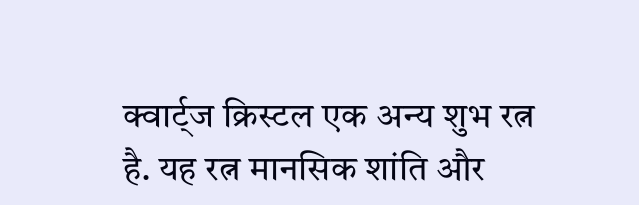क्वार्ट्ज क्रिस्टल एक अन्य शुभ रत्न है. यह रत्न मानसिक शांति और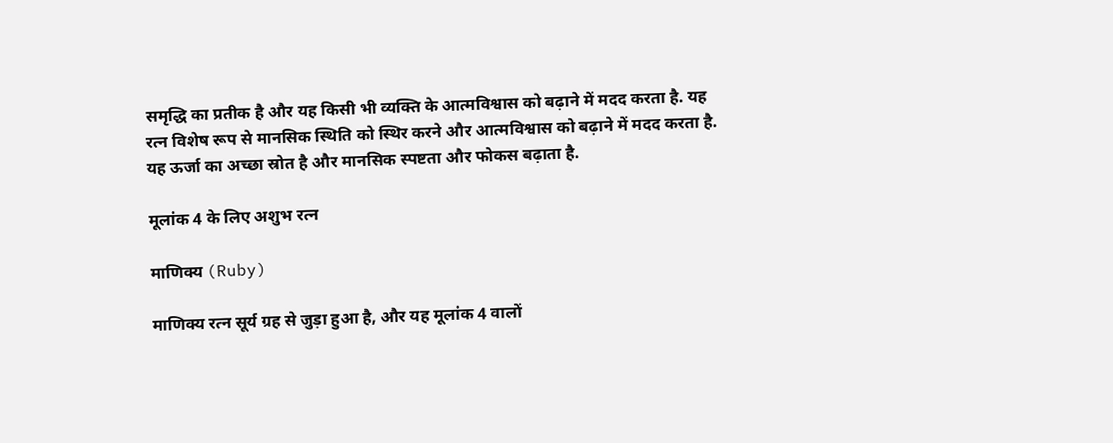समृद्धि का प्रतीक है और यह किसी भी व्यक्ति के आत्मविश्वास को बढ़ाने में मदद करता है. यह रत्न विशेष रूप से मानसिक स्थिति को स्थिर करने और आत्मविश्वास को बढ़ाने में मदद करता है. यह ऊर्जा का अच्छा स्रोत है और मानसिक स्पष्टता और फोकस बढ़ाता है.

मूलांक 4 के लिए अशुभ रत्न

माणिक्य (Ruby)

माणिक्य रत्न सूर्य ग्रह से जुड़ा हुआ है, और यह मूलांक 4 वालों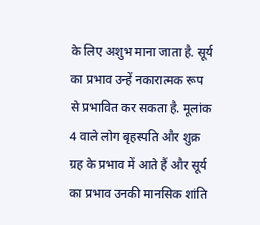के लिए अशुभ माना जाता है. सूर्य का प्रभाव उन्हें नकारात्मक रूप से प्रभावित कर सकता है. मूलांक 4 वाले लोग बृहस्पति और शुक्र ग्रह के प्रभाव में आते हैं और सूर्य का प्रभाव उनकी मानसिक शांति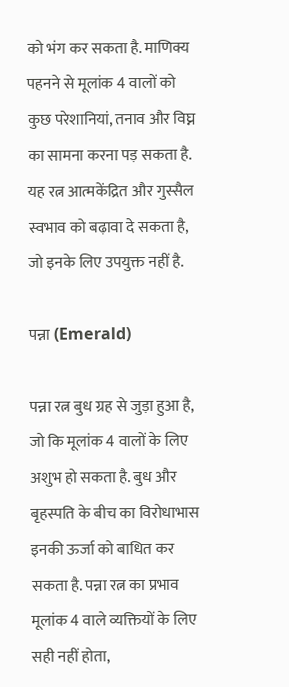को भंग कर सकता है. माणिक्य पहनने से मूलांक 4 वालों को कुछ परेशानियां, तनाव और विघ्न का सामना करना पड़ सकता है. यह रत्न आत्मकेंद्रित और गुस्सैल स्वभाव को बढ़ावा दे सकता है, जो इनके लिए उपयुक्त नहीं है.

पन्ना (Emerald)

पन्ना रत्न बुध ग्रह से जुड़ा हुआ है, जो कि मूलांक 4 वालों के लिए अशुभ हो सकता है. बुध और बृहस्पति के बीच का विरोधाभास इनकी ऊर्जा को बाधित कर सकता है. पन्ना रत्न का प्रभाव मूलांक 4 वाले व्यक्तियों के लिए सही नहीं होता,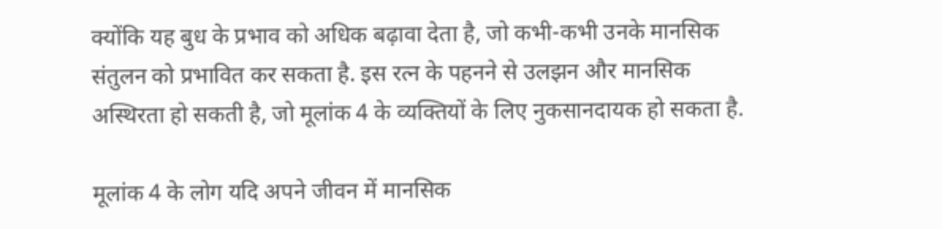क्योंकि यह बुध के प्रभाव को अधिक बढ़ावा देता है, जो कभी-कभी उनके मानसिक संतुलन को प्रभावित कर सकता है. इस रत्न के पहनने से उलझन और मानसिक अस्थिरता हो सकती है, जो मूलांक 4 के व्यक्तियों के लिए नुकसानदायक हो सकता है.

मूलांक 4 के लोग यदि अपने जीवन में मानसिक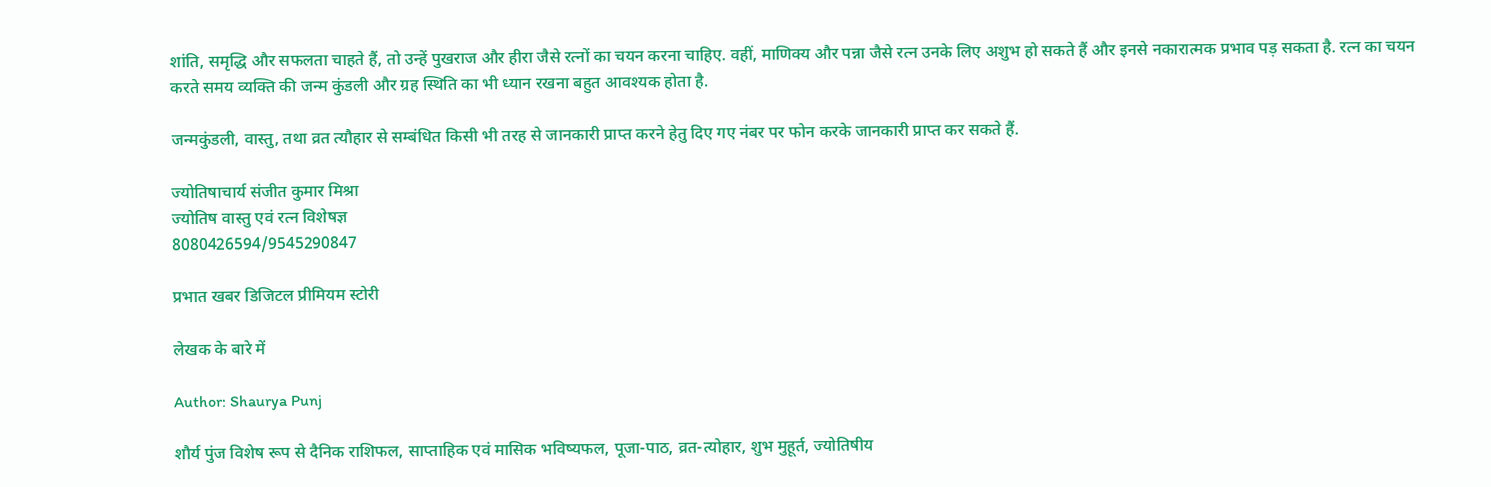शांति, समृद्धि और सफलता चाहते हैं, तो उन्हें पुखराज और हीरा जैसे रत्नों का चयन करना चाहिए. वहीं, माणिक्य और पन्ना जैसे रत्न उनके लिए अशुभ हो सकते हैं और इनसे नकारात्मक प्रभाव पड़ सकता है. रत्न का चयन करते समय व्यक्ति की जन्म कुंडली और ग्रह स्थिति का भी ध्यान रखना बहुत आवश्यक होता है.

जन्मकुंडली, वास्तु, तथा व्रत त्यौहार से सम्बंधित किसी भी तरह से जानकारी प्राप्त करने हेतु दिए गए नंबर पर फोन करके जानकारी प्राप्त कर सकते हैं.

ज्योतिषाचार्य संजीत कुमार मिश्रा
ज्योतिष वास्तु एवं रत्न विशेषज्ञ
8080426594/9545290847

प्रभात खबर डिजिटल प्रीमियम स्टोरी

लेखक के बारे में

Author: Shaurya Punj

शौर्य पुंज विशेष रूप से दैनिक राशिफल, साप्ताहिक एवं मासिक भविष्यफल, पूजा-पाठ, व्रत-त्योहार, शुभ मुहूर्त, ज्योतिषीय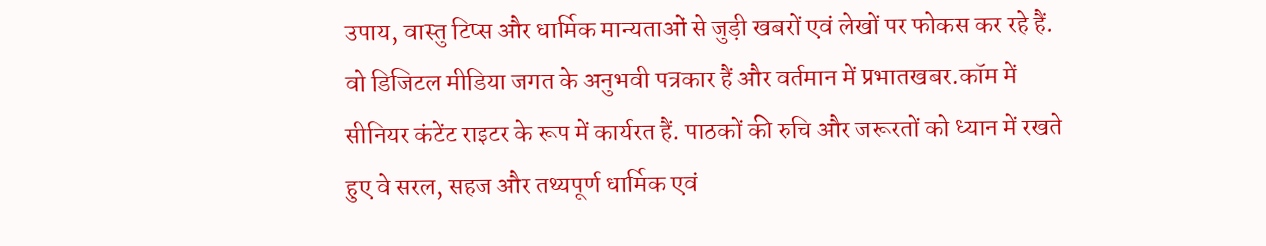उपाय, वास्तु टिप्स और धार्मिक मान्यताओं से जुड़ी खबरों एवं लेखों पर फोकस कर रहे हैं. वो डिजिटल मीडिया जगत के अनुभवी पत्रकार हैं और वर्तमान में प्रभातखबर.कॉम में सीनियर कंटेंट राइटर के रूप में कार्यरत हैं. पाठकों की रुचि और जरूरतों को ध्यान में रखते हुए वे सरल, सहज और तथ्यपूर्ण धार्मिक एवं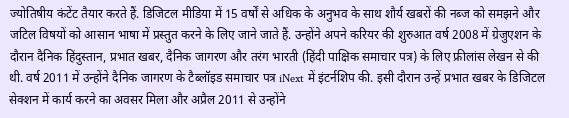ज्योतिषीय कंटेंट तैयार करते हैं. डिजिटल मीडिया में 15 वर्षों से अधिक के अनुभव के साथ शौर्य खबरों की नब्ज को समझने और जटिल विषयों को आसान भाषा में प्रस्तुत करने के लिए जाने जाते हैं. उन्होंने अपने करियर की शुरुआत वर्ष 2008 में ग्रेजुएशन के दौरान दैनिक हिंदुस्तान, प्रभात खबर, दैनिक जागरण और तरंग भारती (हिंदी पाक्षिक समाचार पत्र) के लिए फ्रीलांस लेखन से की थी. वर्ष 2011 में उन्होंने दैनिक जागरण के टैब्लॉइड समाचार पत्र iNext में इंटर्नशिप की. इसी दौरान उन्हें प्रभात खबर के डिजिटल सेक्शन में कार्य करने का अवसर मिला और अप्रैल 2011 से उन्होंने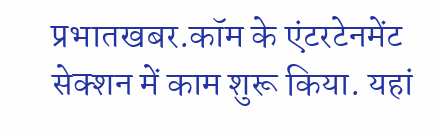प्रभातखबर.कॉम के एंटरटेनमेंट सेक्शन में काम शुरू किया. यहां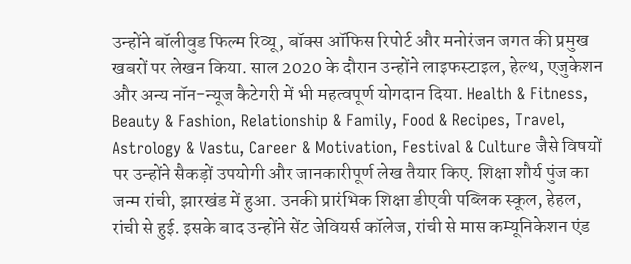उन्होंने बॉलीवुड फिल्म रिव्यू, बॉक्स ऑफिस रिपोर्ट और मनोरंजन जगत की प्रमुख खबरों पर लेखन किया. साल 2020 के दौरान उन्होंने लाइफस्टाइल, हेल्थ, एजुकेशन और अन्य नॉन-न्यूज कैटेगरी में भी महत्वपूर्ण योगदान दिया. Health & Fitness, Beauty & Fashion, Relationship & Family, Food & Recipes, Travel, Astrology & Vastu, Career & Motivation, Festival & Culture जैसे विषयों पर उन्होंने सैकड़ों उपयोगी और जानकारीपूर्ण लेख तैयार किए. शिक्षा शौर्य पुंज का जन्म रांची, झारखंड में हुआ. उनकी प्रारंभिक शिक्षा डीएवी पब्लिक स्कूल, हेहल, रांची से हुई. इसके बाद उन्होंने सेंट जेवियर्स कॉलेज, रांची से मास कम्यूनिकेशन एंड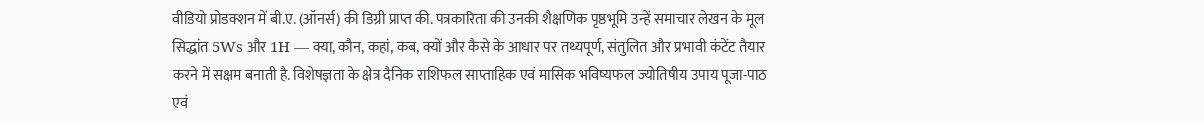वीडियो प्रोडक्शन में बी.ए. (ऑनर्स) की डिग्री प्राप्त की. पत्रकारिता की उनकी शैक्षणिक पृष्ठभूमि उन्हें समाचार लेखन के मूल सिद्धांत 5Ws और 1H — क्या, कौन, कहां, कब, क्यों और कैसे के आधार पर तथ्यपूर्ण, संतुलित और प्रभावी कंटेंट तैयार करने में सक्षम बनाती है. विशेषज्ञता के क्षेत्र दैनिक राशिफल साप्ताहिक एवं मासिक भविष्यफल ज्योतिषीय उपाय पूजा-पाठ एवं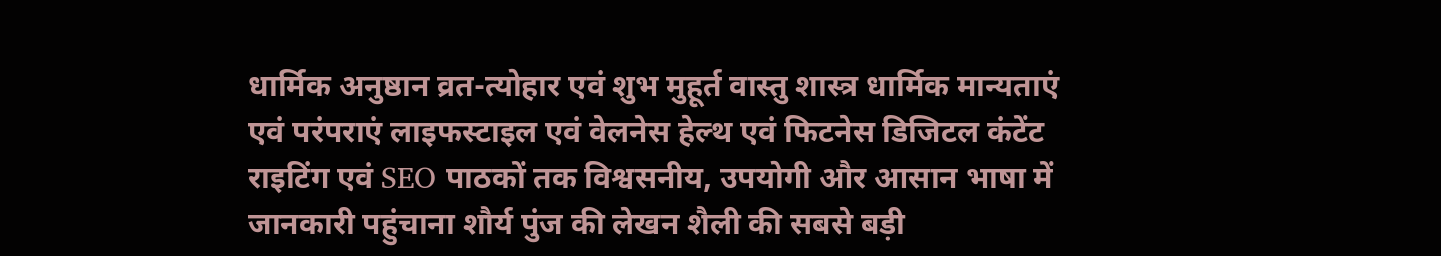धार्मिक अनुष्ठान व्रत-त्योहार एवं शुभ मुहूर्त वास्तु शास्त्र धार्मिक मान्यताएं एवं परंपराएं लाइफस्टाइल एवं वेलनेस हेल्थ एवं फिटनेस डिजिटल कंटेंट राइटिंग एवं SEO पाठकों तक विश्वसनीय, उपयोगी और आसान भाषा में जानकारी पहुंचाना शौर्य पुंज की लेखन शैली की सबसे बड़ी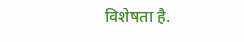विशेषता है.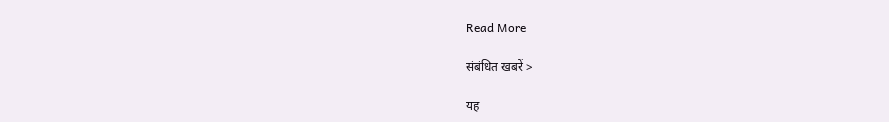Read More

संबंधित खबरें >

यह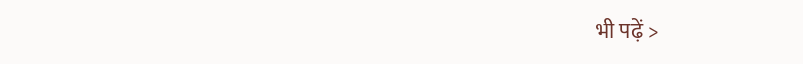भी पढ़ें >